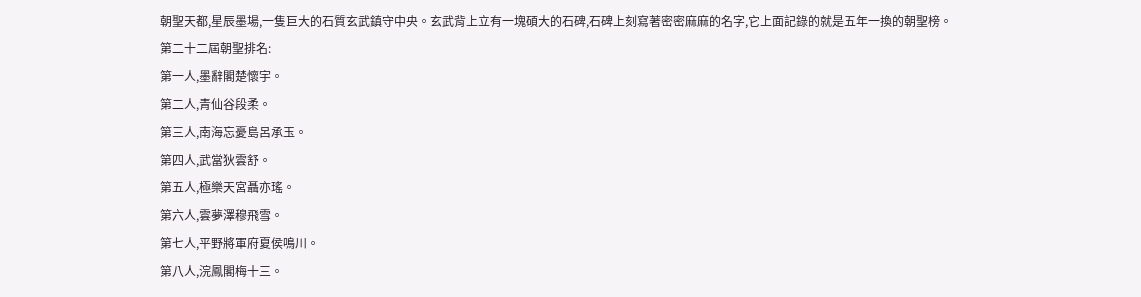朝聖天都,星辰墨場,一隻巨大的石質玄武鎮守中央。玄武背上立有一塊碩大的石碑,石碑上刻寫著密密麻麻的名字,它上面記錄的就是五年一換的朝聖榜。
第二十二屆朝聖排名:
第一人,墨辭閣楚懷宇。
第二人,青仙谷段柔。
第三人,南海忘憂島呂承玉。
第四人,武當狄雲舒。
第五人,極樂天宮聶亦瑤。
第六人,雲夢澤穆飛雪。
第七人,平野將軍府夏侯鳴川。
第八人,浣鳳閣梅十三。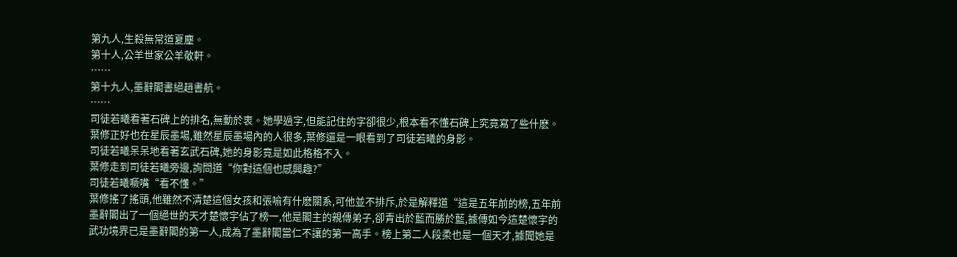第九人,生殺無常道夏塵。
第十人,公羊世家公羊敬軒。
……
第十九人,墨辭閣書絕趙書航。
……
司徒若曦看著石碑上的排名,無動於衷。她學過字,但能記住的字卻很少,根本看不懂石碑上究竟寫了些什麽。
葉修正好也在星辰墨場,雖然星辰墨場內的人很多,葉修還是一眼看到了司徒若曦的身影。
司徒若曦呆呆地看著玄武石碑,她的身影竟是如此格格不入。
葉修走到司徒若曦旁邊,詢問道“你對這個也感興趣?”
司徒若曦噘嘴“看不懂。”
葉修搖了搖頭,他雖然不清楚這個女孩和張喻有什麽關系,可他並不排斥,於是解釋道“這是五年前的榜,五年前墨辭閣出了一個絕世的天才楚懷宇佔了榜一,他是閣主的親傳弟子,卻青出於藍而勝於藍,據傳如今這楚懷宇的武功境界已是墨辭閣的第一人,成為了墨辭閣當仁不讓的第一高手。榜上第二人段柔也是一個天才,據聞她是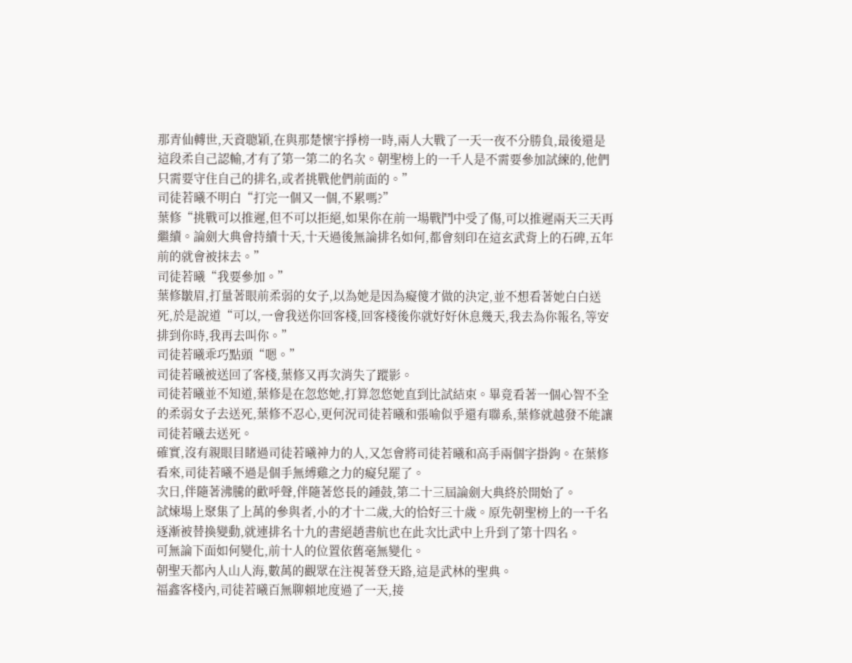那青仙轉世,天資聰穎,在與那楚懷宇掙榜一時,兩人大戰了一天一夜不分勝負,最後還是這段柔自己認輸,才有了第一第二的名次。朝聖榜上的一千人是不需要參加試練的,他們只需要守住自己的排名,或者挑戰他們前面的。”
司徒若曦不明白“打完一個又一個,不累嗎?”
葉修“挑戰可以推遲,但不可以拒絕,如果你在前一場戰鬥中受了傷,可以推遲兩天三天再繼續。論劍大典會持續十天,十天過後無論排名如何,都會刻印在這玄武背上的石碑,五年前的就會被抹去。”
司徒若曦“我要參加。”
葉修皺眉,打量著眼前柔弱的女子,以為她是因為癡傻才做的決定,並不想看著她白白送死,於是說道“可以,一會我送你回客棧,回客棧後你就好好休息幾天,我去為你報名,等安排到你時,我再去叫你。”
司徒若曦乖巧點頭“嗯。”
司徒若曦被送回了客棧,葉修又再次消失了蹤影。
司徒若曦並不知道,葉修是在忽悠她,打算忽悠她直到比試結束。畢竟看著一個心智不全的柔弱女子去送死,葉修不忍心,更何況司徒若曦和張喻似乎還有聯系,葉修就越發不能讓司徒若曦去送死。
確實,沒有親眼目睹過司徒若曦神力的人,又怎會將司徒若曦和高手兩個字掛鉤。在葉修看來,司徒若曦不過是個手無縛雞之力的癡兒罷了。
次日,伴隨著沸騰的歡呼聲,伴隨著悠長的鍾鼓,第二十三屆論劍大典終於開始了。
試煉場上聚集了上萬的參與者,小的才十二歲,大的恰好三十歲。原先朝聖榜上的一千名逐漸被替換變動,就連排名十九的書絕趙書航也在此次比武中上升到了第十四名。
可無論下面如何變化,前十人的位置依舊毫無變化。
朝聖天都內人山人海,數萬的觀眾在注視著登天路,這是武林的聖典。
福鑫客棧內,司徒若曦百無聊賴地度過了一天,接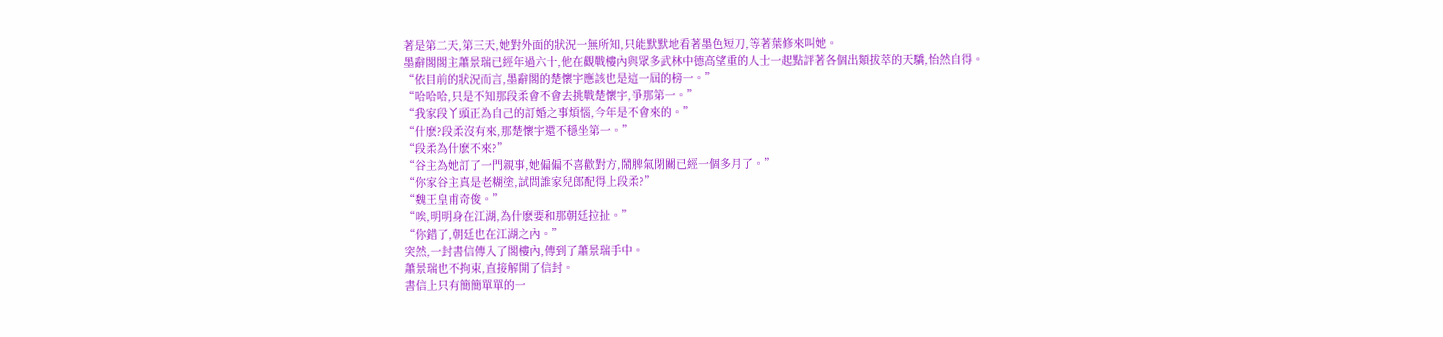著是第二天,第三天,她對外面的狀況一無所知,只能默默地看著墨色短刀,等著葉修來叫她。
墨辭閣閣主蕭景瑞已經年過六十,他在觀戰樓內與眾多武林中德高望重的人士一起點評著各個出類拔萃的天驕,怡然自得。
“依目前的狀況而言,墨辭閣的楚懷宇應該也是這一屆的榜一。”
“哈哈哈,只是不知那段柔會不會去挑戰楚懷宇,爭那第一。”
“我家段丫頭正為自己的訂婚之事煩惱,今年是不會來的。”
“什麽?段柔沒有來,那楚懷宇還不穩坐第一。”
“段柔為什麽不來?”
“谷主為她訂了一門親事,她偏偏不喜歡對方,鬧脾氣閉關已經一個多月了。”
“你家谷主真是老糊塗,試問誰家兒郎配得上段柔?”
“魏王皇甫奇俊。”
“唉,明明身在江湖,為什麽要和那朝廷拉扯。”
“你錯了,朝廷也在江湖之內。”
突然,一封書信傳入了閣樓內,傳到了蕭景瑞手中。
蕭景瑞也不拘束,直接解開了信封。
書信上只有簡簡單單的一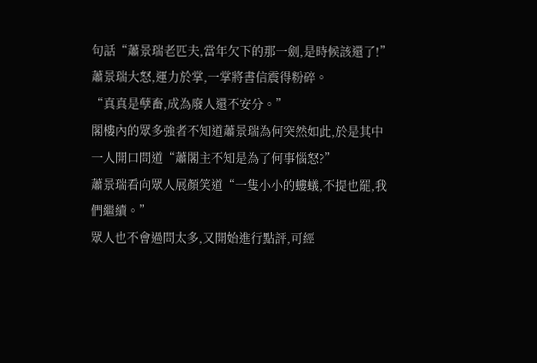句話“蕭景瑞老匹夫,當年欠下的那一劍,是時候該還了!”
蕭景瑞大怒,運力於掌,一掌將書信震得粉碎。
“真真是孽畜,成為廢人還不安分。”
閣樓內的眾多強者不知道蕭景瑞為何突然如此,於是其中一人開口問道“蕭閣主不知是為了何事惱怒?”
蕭景瑞看向眾人展顏笑道“一隻小小的螻蟻,不提也罷,我們繼續。”
眾人也不會過問太多,又開始進行點評,可經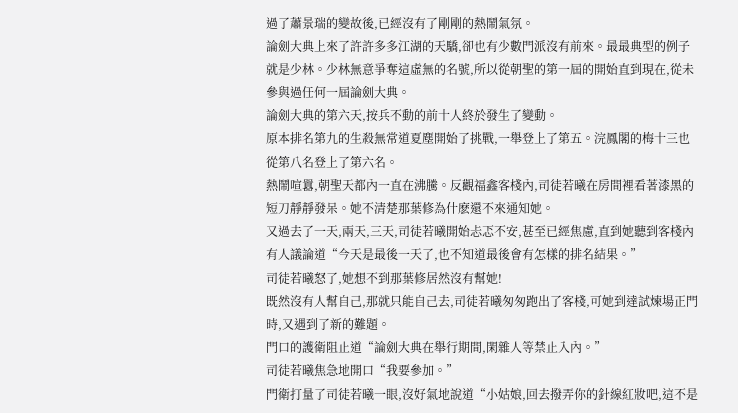過了蕭景瑞的變故後,已經沒有了剛剛的熱鬧氣氛。
論劍大典上來了許許多多江湖的天驕,卻也有少數門派沒有前來。最最典型的例子就是少林。少林無意爭奪這虛無的名號,所以從朝聖的第一屆的開始直到現在,從未參與過任何一屆論劍大典。
論劍大典的第六天,按兵不動的前十人終於發生了變動。
原本排名第九的生殺無常道夏塵開始了挑戰,一舉登上了第五。浣鳳閣的梅十三也從第八名登上了第六名。
熱鬧喧囂,朝聖天都內一直在沸騰。反觀福鑫客棧內,司徒若曦在房間裡看著漆黑的短刀靜靜發呆。她不清楚那葉修為什麽還不來通知她。
又過去了一天,兩天,三天,司徒若曦開始忐忑不安,甚至已經焦慮,直到她聽到客棧內有人議論道“今天是最後一天了,也不知道最後會有怎樣的排名結果。”
司徒若曦怒了,她想不到那葉修居然沒有幫她!
既然沒有人幫自己,那就只能自己去,司徒若曦匆匆跑出了客棧,可她到達試煉場正門時,又遇到了新的難題。
門口的護衛阻止道“論劍大典在舉行期間,閑雜人等禁止入內。”
司徒若曦焦急地開口“我要參加。”
門衛打量了司徒若曦一眼,沒好氣地說道“小姑娘,回去撥弄你的針線紅妝吧,這不是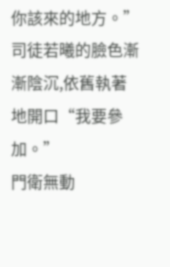你該來的地方。”
司徒若曦的臉色漸漸陰沉,依舊執著地開口“我要參加。”
門衛無動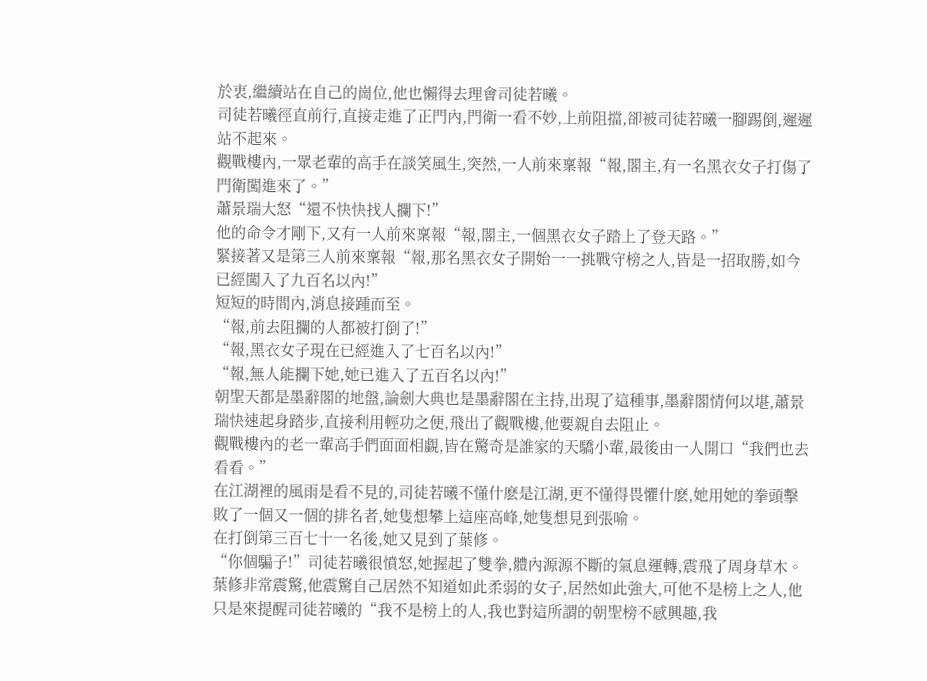於衷,繼續站在自己的崗位,他也懶得去理會司徒若曦。
司徒若曦徑直前行,直接走進了正門內,門衛一看不妙,上前阻擋,卻被司徒若曦一腳踢倒,遲遲站不起來。
觀戰樓內,一眾老輩的高手在談笑風生,突然,一人前來稟報“報,閣主,有一名黑衣女子打傷了門衛闖進來了。”
蕭景瑞大怒“還不快快找人攔下!”
他的命令才剛下,又有一人前來稟報“報,閣主,一個黑衣女子踏上了登天路。”
緊接著又是第三人前來稟報“報,那名黑衣女子開始一一挑戰守榜之人,皆是一招取勝,如今已經闖入了九百名以內!”
短短的時間內,消息接踵而至。
“報,前去阻攔的人都被打倒了!”
“報,黑衣女子現在已經進入了七百名以內!”
“報,無人能攔下她,她已進入了五百名以內!”
朝聖天都是墨辭閣的地盤,論劍大典也是墨辭閣在主持,出現了這種事,墨辭閣情何以堪,蕭景瑞快速起身踏步,直接利用輕功之便,飛出了觀戰樓,他要親自去阻止。
觀戰樓內的老一輩高手們面面相覷,皆在驚奇是誰家的天驕小輩,最後由一人開口“我們也去看看。”
在江湖裡的風雨是看不見的,司徒若曦不懂什麽是江湖,更不懂得畏懼什麽,她用她的拳頭擊敗了一個又一個的排名者,她隻想攀上這座高峰,她隻想見到張喻。
在打倒第三百七十一名後,她又見到了葉修。
“你個騙子!”司徒若曦很憤怒,她握起了雙拳,體內源源不斷的氣息運轉,震飛了周身草木。
葉修非常震驚,他震驚自己居然不知道如此柔弱的女子,居然如此強大,可他不是榜上之人,他只是來提醒司徒若曦的“我不是榜上的人,我也對這所謂的朝聖榜不感興趣,我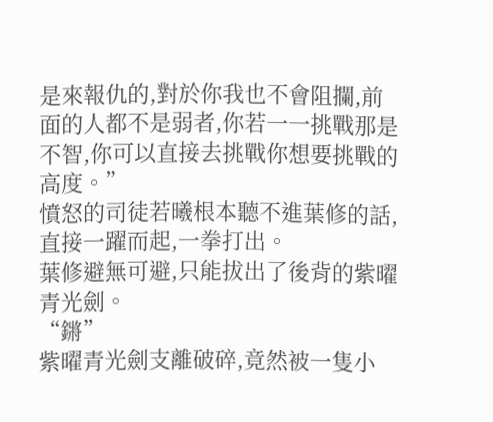是來報仇的,對於你我也不會阻攔,前面的人都不是弱者,你若一一挑戰那是不智,你可以直接去挑戰你想要挑戰的高度。”
憤怒的司徒若曦根本聽不進葉修的話,直接一躍而起,一拳打出。
葉修避無可避,只能拔出了後背的紫曜青光劍。
“鏘”
紫曜青光劍支離破碎,竟然被一隻小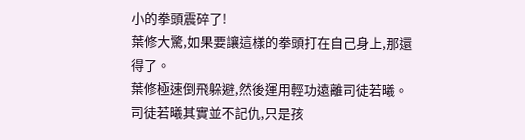小的拳頭震碎了!
葉修大驚,如果要讓這樣的拳頭打在自己身上,那還得了。
葉修極速倒飛躲避,然後運用輕功遠離司徒若曦。
司徒若曦其實並不記仇,只是孩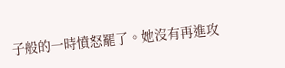子般的一時憤怒罷了。她沒有再進攻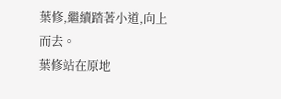葉修,繼續踏著小道,向上而去。
葉修站在原地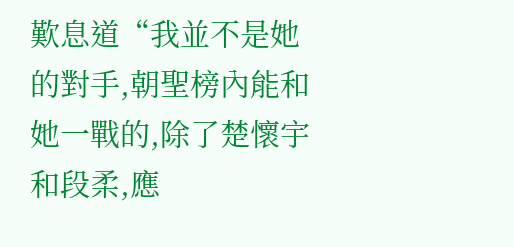歎息道“我並不是她的對手,朝聖榜內能和她一戰的,除了楚懷宇和段柔,應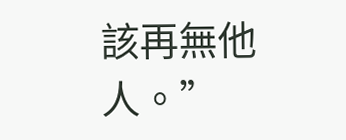該再無他人。”